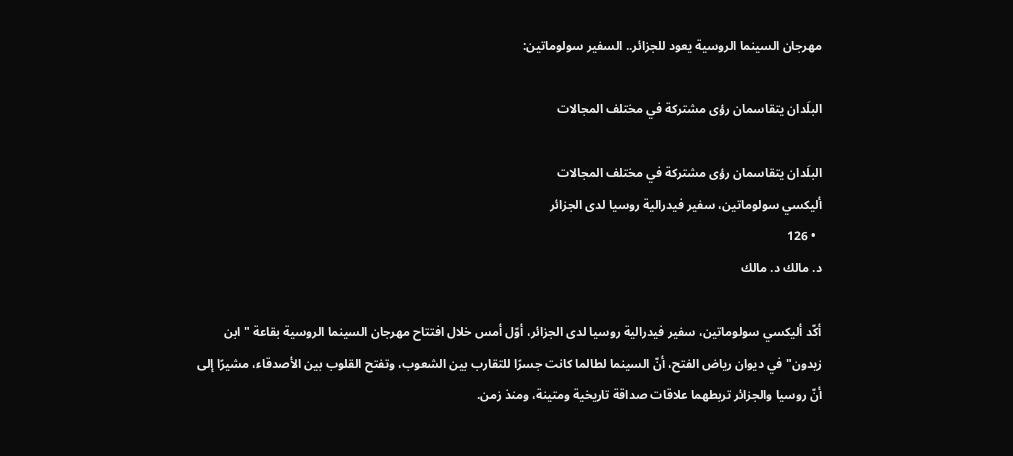مهرجان السينما الروسية يعود للجزائر.. السفير سولوماتين:

البلَدان يتقاسمان رؤى مشتركة في مختلف المجالات

البلَدان يتقاسمان رؤى مشتركة في مختلف المجالات
أليكسي سولوماتين، سفير فيدرالية روسيا لدى الجزائر
  • 126
د. مالك د. مالك

أكّد أليكسي سولوماتين، سفير فيدرالية روسيا لدى الجزائر، أوّل أمس خلال افتتاح مهرجان السينما الروسية بقاعة "ابن زيدون" في ديوان رياض الفتح، أنّ السينما لطالما كانت جسرًا للتقارب بين الشعوب، وتفتح القلوب بين الأصدقاء، مشيرًا إلى أنّ روسيا والجزائر تربطهما علاقات صداقة تاريخية ومتينة، ومنذ زمن.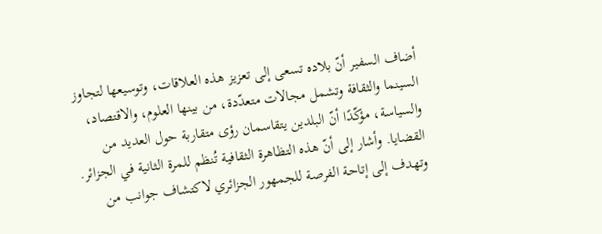أضاف السفير أنّ بلاده تسعى إلى تعزيز هذه العلاقات، وتوسيعها لتجاوز السينما والثقافة وتشمل مجالات متعدّدة، من بينها العلوم، والاقتصاد، والسياسة، مؤكّدًا أنّ البلدين يتقاسمان رؤى متقاربة حول العديد من القضايا. وأشار إلى أنّ هذه التظاهرة الثقافية تُنظم للمرة الثانية في الجزائر. وتهدف إلى إتاحة الفرصة للجمهور الجزائري لاكتشاف جوانب من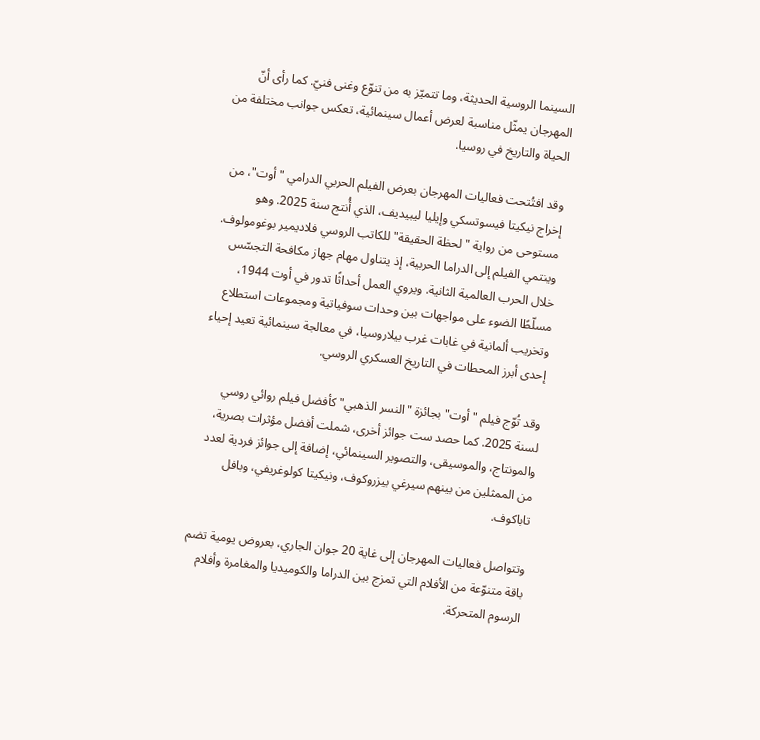السينما الروسية الحديثة، وما تتميّز به من تنوّع وغنى فنيّ. كما رأى أنّ المهرجان يمثّل مناسبة لعرض أعمال سينمائية، تعكس جوانب مختلفة من الحياة والتاريخ في روسيا.

وقد افتُتحت فعاليات المهرجان بعرض الفيلم الحربي الدرامي "أوت"، من إخراج نيكيتا فيسوتسكي وإيليا ليبيديف، الذي أُنتج سنة 2025. وهو مستوحى من رواية "لحظة الحقيقة" للكاتب الروسي فلاديمير بوغومولوف. وينتمي الفيلم إلى الدراما الحربية، إذ يتناول مهام جهاز مكافحة التجسّس خلال الحرب العالمية الثانية. ويروي العمل أحداثًا تدور في أوت 1944، مسلّطًا الضوء على مواجهات بين وحدات سوفياتية ومجموعات استطلاع وتخريب ألمانية في غابات غرب بيلاروسيا، في معالجة سينمائية تعيد إحياء إحدى أبرز المحطات في التاريخ العسكري الروسي.

وقد تُوّج فيلم "أوت" بجائزة "النسر الذهبي" كأفضل فيلم روائي روسي لسنة 2025. كما حصد ست جوائز أخرى، شملت أفضل مؤثرات بصرية، والمونتاج، والموسيقى، والتصوير السينمائي، إضافة إلى جوائز فردية لعدد من الممثلين من بينهم سيرغي بيزروكوف، ونيكيتا كولوغريفي، وبافل تاباكوف.

وتتواصل فعاليات المهرجان إلى غاية 20 جوان الجاري، بعروض يومية تضم باقة متنوّعة من الأفلام التي تمزج بين الدراما والكوميديا والمغامرة وأفلام الرسوم المتحركة.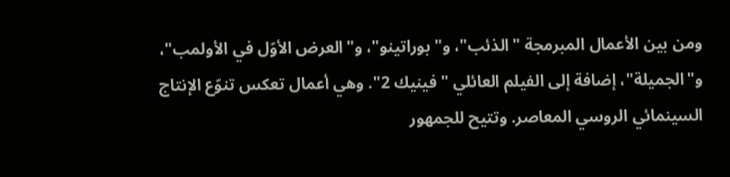ومن بين الأعمال المبرمجة "الذئب"، و"بوراتينو"، و"العرض الأوّل في الأولمب"، و"الجميلة"، إضافة إلى الفيلم العائلي "فينيك 2". وهي أعمال تعكس تنوّع الإنتاج السينمائي الروسي المعاصر. وتتيح للجمهور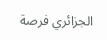الجزائري فرصة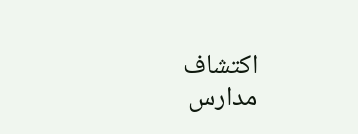اكتشاف مدارس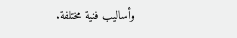وأساليب فنية مختلفة.